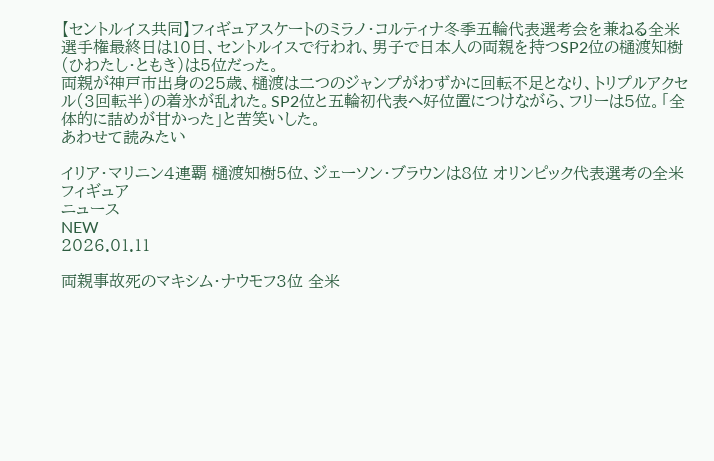【セントルイス共同】フィギュアスケートのミラノ・コルティナ冬季五輪代表選考会を兼ねる全米選手権最終日は10日、セントルイスで行われ、男子で日本人の両親を持つSP2位の樋渡知樹(ひわたし・ともき)は5位だった。
両親が神戸市出身の25歳、樋渡は二つのジャンプがわずかに回転不足となり、トリプルアクセル(3回転半)の着氷が乱れた。SP2位と五輪初代表へ好位置につけながら、フリーは5位。「全体的に詰めが甘かった」と苦笑いした。
あわせて読みたい

イリア・マリニン4連覇 樋渡知樹5位、ジェーソン・ブラウンは8位 オリンピック代表選考の全米フィギュア
ニュース
NEW
2026.01.11

両親事故死のマキシム・ナウモフ3位 全米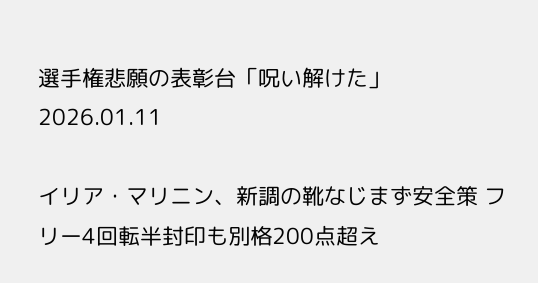選手権悲願の表彰台「呪い解けた」
2026.01.11

イリア・マリニン、新調の靴なじまず安全策 フリー4回転半封印も別格200点超え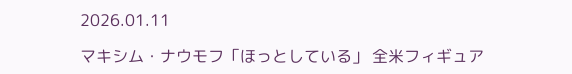2026.01.11

マキシム・ナウモフ「ほっとしている」 全米フィギュア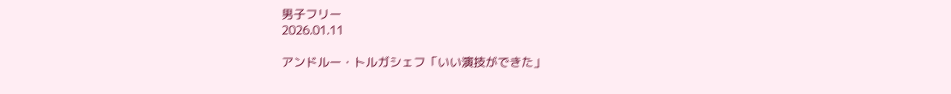男子フリー
2026.01.11

アンドルー・トルガシェフ「いい演技ができた」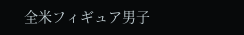全米フィギュア男子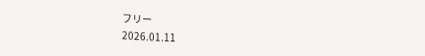フリー
2026.01.11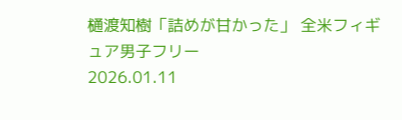樋渡知樹「詰めが甘かった」 全米フィギュア男子フリー
2026.01.11